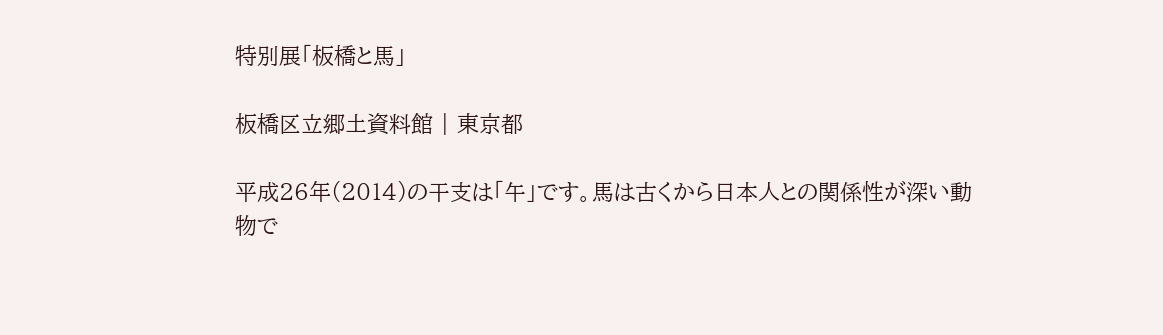特別展「板橋と馬」

板橋区立郷土資料館 | 東京都

平成26年(2014)の干支は「午」です。馬は古くから日本人との関係性が深い動物で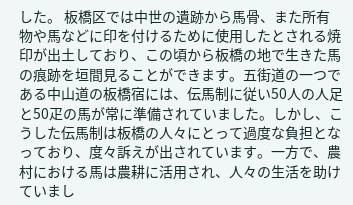した。 板橋区では中世の遺跡から馬骨、また所有物や馬などに印を付けるために使用したとされる焼印が出土しており、この頃から板橋の地で生きた馬の痕跡を垣間見ることができます。五街道の一つである中山道の板橋宿には、伝馬制に従い50人の人足と50疋の馬が常に準備されていました。しかし、こうした伝馬制は板橋の人々にとって過度な負担となっており、度々訴えが出されています。一方で、農村における馬は農耕に活用され、人々の生活を助けていまし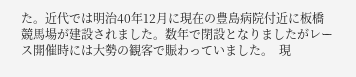た。近代では明治40年12月に現在の豊島病院付近に板橋競馬場が建設されました。数年で閉設となりましたがレース開催時には大勢の観客で賑わっていました。  現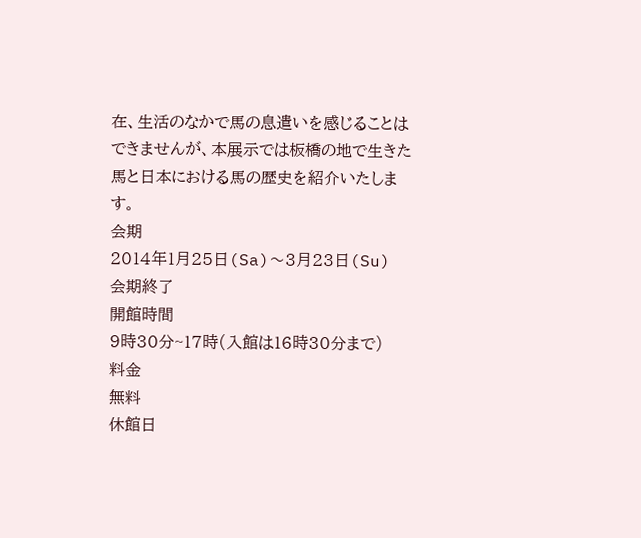在、生活のなかで馬の息遣いを感じることはできませんが、本展示では板橋の地で生きた馬と日本における馬の歴史を紹介いたします。
会期
2014年1月25日(Sa)〜3月23日(Su)
会期終了
開館時間
9時30分~17時(入館は16時30分まで)
料金
無料
休館日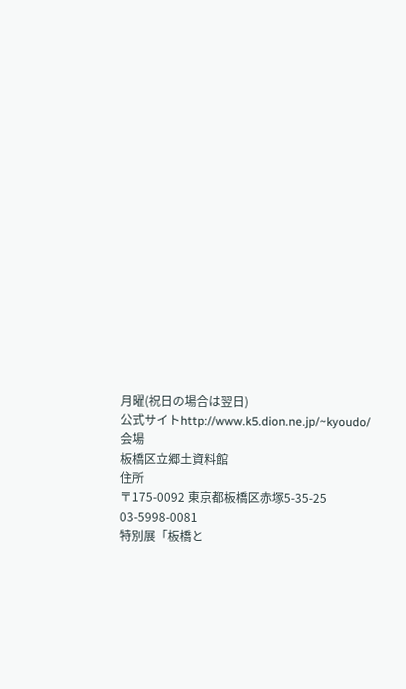月曜(祝日の場合は翌日)
公式サイトhttp://www.k5.dion.ne.jp/~kyoudo/
会場
板橋区立郷土資料館
住所
〒175-0092 東京都板橋区赤塚5-35-25
03-5998-0081
特別展「板橋と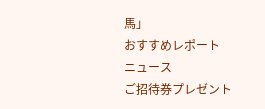馬」
おすすめレポート
ニュース
ご招待券プレゼント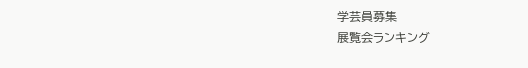学芸員募集
展覧会ランキング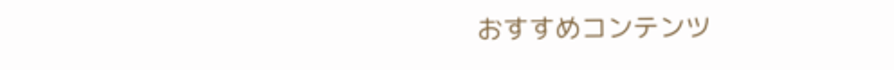おすすめコンテンツ